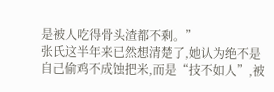是被人吃得骨头渣都不剩。”
张氏这半年来已然想清楚了,她认为绝不是自己偷鸡不成蚀把米,而是“技不如人”,被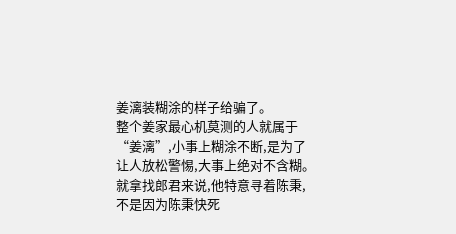姜漓装糊涂的样子给骗了。
整个姜家最心机莫测的人就属于“姜漓”,小事上糊涂不断,是为了让人放松警惕,大事上绝对不含糊。
就拿找郎君来说,他特意寻着陈秉,不是因为陈秉快死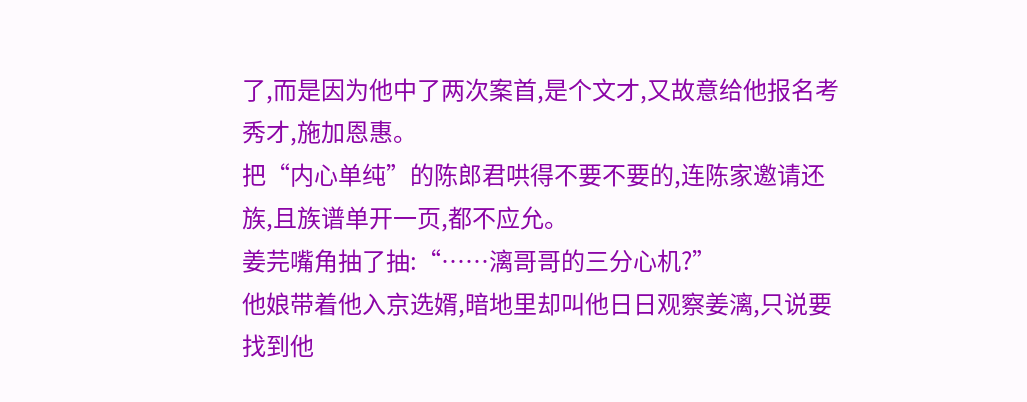了,而是因为他中了两次案首,是个文才,又故意给他报名考秀才,施加恩惠。
把“内心单纯”的陈郎君哄得不要不要的,连陈家邀请还族,且族谱单开一页,都不应允。
姜芫嘴角抽了抽:“……漓哥哥的三分心机?”
他娘带着他入京选婿,暗地里却叫他日日观察姜漓,只说要找到他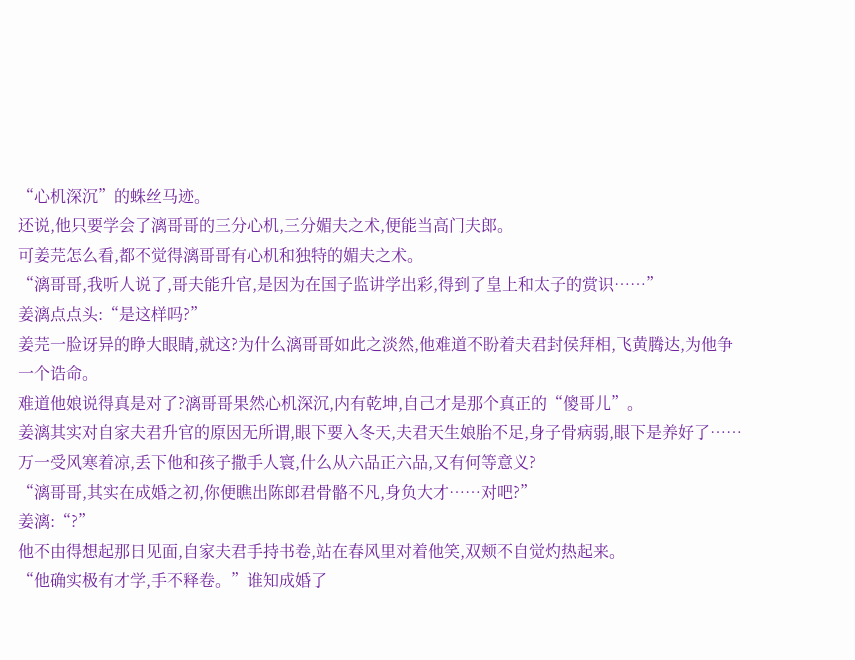“心机深沉”的蛛丝马迹。
还说,他只要学会了漓哥哥的三分心机,三分媚夫之术,便能当高门夫郎。
可姜芫怎么看,都不觉得漓哥哥有心机和独特的媚夫之术。
“漓哥哥,我听人说了,哥夫能升官,是因为在国子监讲学出彩,得到了皇上和太子的赏识……”
姜漓点点头:“是这样吗?”
姜芫一脸讶异的睁大眼睛,就这?为什么漓哥哥如此之淡然,他难道不盼着夫君封侯拜相,飞黄腾达,为他争一个诰命。
难道他娘说得真是对了?漓哥哥果然心机深沉,内有乾坤,自己才是那个真正的“傻哥儿”。
姜漓其实对自家夫君升官的原因无所谓,眼下要入冬天,夫君天生娘胎不足,身子骨病弱,眼下是养好了……万一受风寒着凉,丢下他和孩子撒手人寰,什么从六品正六品,又有何等意义?
“漓哥哥,其实在成婚之初,你便瞧出陈郎君骨骼不凡,身负大才……对吧?”
姜漓:“?”
他不由得想起那日见面,自家夫君手持书卷,站在春风里对着他笑,双颊不自觉灼热起来。
“他确实极有才学,手不释卷。”谁知成婚了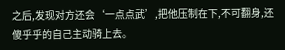之后,发现对方还会‘一点点武’,把他压制在下,不可翻身,还傻乎乎的自己主动骑上去。